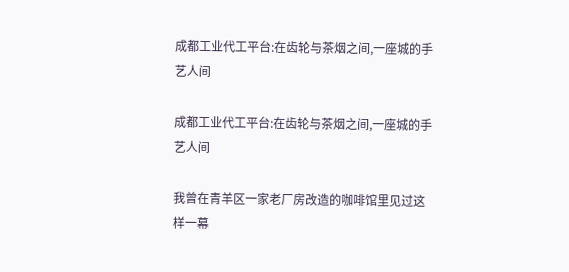成都工业代工平台:在齿轮与茶烟之间,一座城的手艺人间

成都工业代工平台:在齿轮与茶烟之间,一座城的手艺人间

我曾在青羊区一家老厂房改造的咖啡馆里见过这样一幕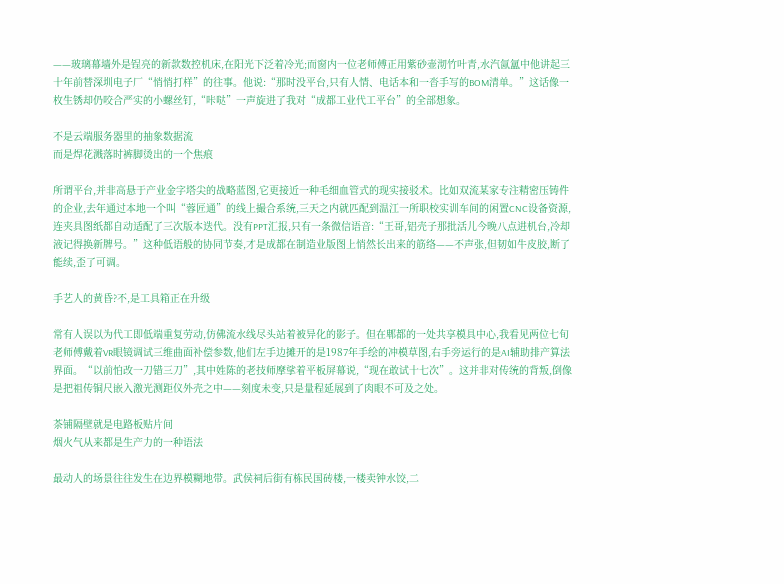——玻璃幕墙外是锃亮的新款数控机床,在阳光下泛着冷光;而窗内一位老师傅正用紫砂壶沏竹叶青,水汽氤氲中他讲起三十年前替深圳电子厂“悄悄打样”的往事。他说:“那时没平台,只有人情、电话本和一沓手写的BOM清单。”这话像一枚生锈却仍咬合严实的小螺丝钉,“咔哒”一声旋进了我对“成都工业代工平台”的全部想象。

不是云端服务器里的抽象数据流
而是焊花溅落时裤脚烫出的一个焦痕

所谓平台,并非高悬于产业金字塔尖的战略蓝图,它更接近一种毛细血管式的现实接驳术。比如双流某家专注精密压铸件的企业,去年通过本地一个叫“蓉匠通”的线上撮合系统,三天之内就匹配到温江一所职校实训车间的闲置CNC设备资源,连夹具图纸都自动适配了三次版本迭代。没有PPT汇报,只有一条微信语音:“王哥,铝壳子那批活儿今晚八点进机台,冷却液记得换新牌号。”这种低语般的协同节奏,才是成都在制造业版图上悄然长出来的筋络——不声张,但韧如牛皮胶,断了能续,歪了可调。

手艺人的黄昏?不,是工具箱正在升级

常有人误以为代工即低端重复劳动,仿佛流水线尽头站着被异化的影子。但在郫都的一处共享模具中心,我看见两位七旬老师傅戴着VR眼镜调试三维曲面补偿参数,他们左手边摊开的是1987年手绘的冲模草图,右手旁运行的是AI辅助排产算法界面。“以前怕改一刀错三刀”,其中姓陈的老技师摩挲着平板屏幕说,“现在敢试十七次”。这并非对传统的背叛,倒像是把祖传铜尺嵌入激光测距仪外壳之中——刻度未变,只是量程延展到了肉眼不可及之处。

茶铺隔壁就是电路板贴片间
烟火气从来都是生产力的一种语法

最动人的场景往往发生在边界模糊地带。武侯祠后街有栋民国砖楼,一楼卖钟水饺,二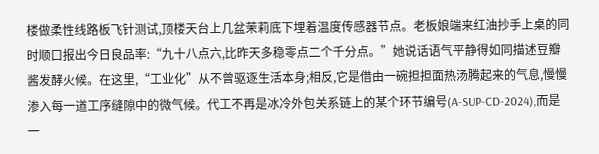楼做柔性线路板飞针测试,顶楼天台上几盆茉莉底下埋着温度传感器节点。老板娘端来红油抄手上桌的同时顺口报出今日良品率:“九十八点六,比昨天多稳零点二个千分点。”她说话语气平静得如同描述豆瓣酱发酵火候。在这里,“工业化”从不曾驱逐生活本身;相反,它是借由一碗担担面热汤腾起来的气息,慢慢渗入每一道工序缝隙中的微气候。代工不再是冰冷外包关系链上的某个环节编号(A-SUP-CD-2024),而是一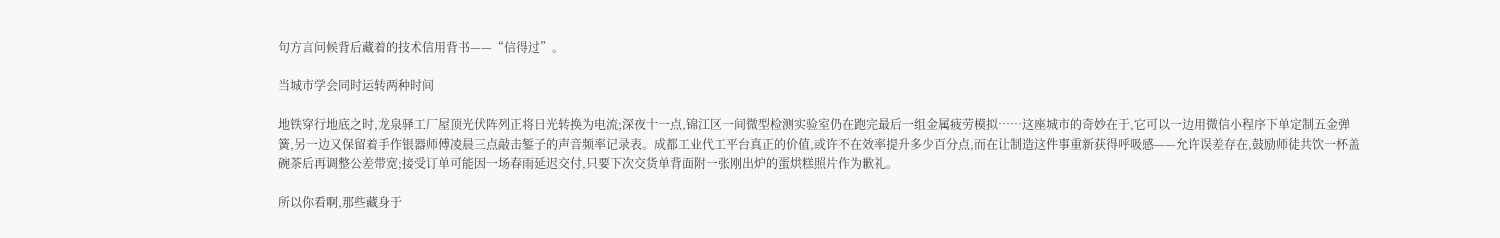句方言问候背后藏着的技术信用背书——“信得过”。

当城市学会同时运转两种时间

地铁穿行地底之时,龙泉驿工厂屋顶光伏阵列正将日光转换为电流;深夜十一点,锦江区一间微型检测实验室仍在跑完最后一组金属疲劳模拟……这座城市的奇妙在于,它可以一边用微信小程序下单定制五金弹簧,另一边又保留着手作银器师傅凌晨三点敲击錾子的声音频率记录表。成都工业代工平台真正的价值,或许不在效率提升多少百分点,而在让制造这件事重新获得呼吸感——允许误差存在,鼓励师徒共饮一杯盖碗茶后再调整公差带宽;接受订单可能因一场春雨延迟交付,只要下次交货单背面附一张刚出炉的蛋烘糕照片作为歉礼。

所以你看啊,那些藏身于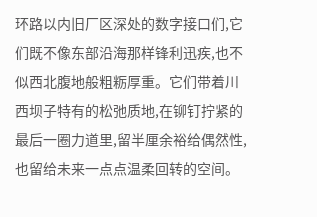环路以内旧厂区深处的数字接口们,它们既不像东部沿海那样锋利迅疾,也不似西北腹地般粗粝厚重。它们带着川西坝子特有的松弛质地,在铆钉拧紧的最后一圈力道里,留半厘余裕给偶然性,也留给未来一点点温柔回转的空间。